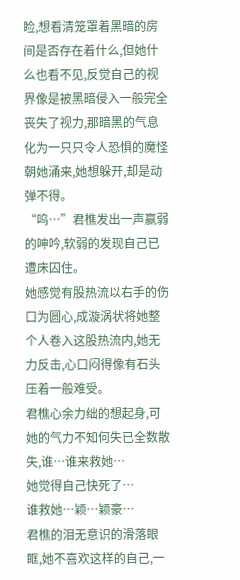睑,想看清笼罩着黑暗的房间是否存在着什么,但她什么也看不见,反觉自己的视界像是被黑暗侵入一般完全丧失了视力,那暗黑的气息化为一只只令人恐惧的魔怪朝她涌来,她想躲开,却是动弹不得。
“呜…”君樵发出一声赢弱的呻吟,软弱的发现自己已遭床囚住。
她感觉有股热流以右手的伤口为圆心,成漩涡状将她整个人卷入这股热流内,她无力反击,心口闷得像有石头压着一般难受。
君樵心余力绌的想起身,可她的气力不知何失已全数散失,谁…谁来救她…
她觉得自己快死了…
谁救她…颖…颖豪…
君樵的泪无意识的滑落眼眶,她不喜欢这样的自己,一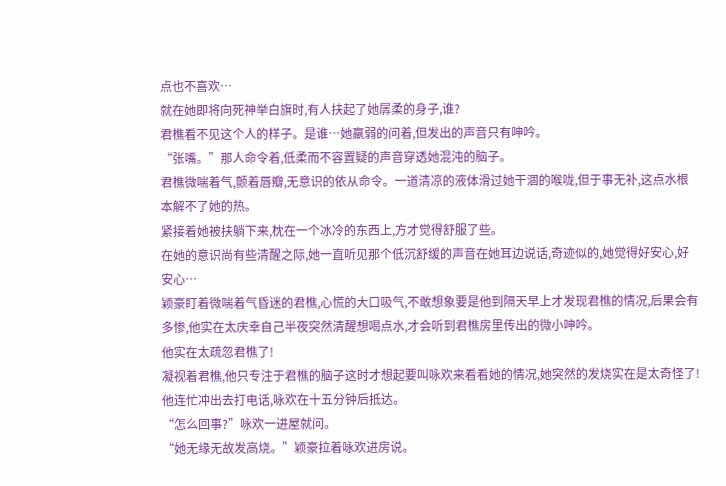点也不喜欢…
就在她即将向死神举白旗时,有人扶起了她孱柔的身子,谁?
君樵看不见这个人的样子。是谁…她羸弱的问着,但发出的声音只有呻吟。
“张嘴。”那人命令着,低柔而不容置疑的声音穿透她混沌的脑子。
君樵微喘着气,颤着唇瓣,无意识的依从命令。一道清凉的液体滑过她干涸的喉咙,但于事无补,这点水根本解不了她的热。
紧接着她被扶躺下来,枕在一个冰冷的东西上,方才觉得舒服了些。
在她的意识尚有些清醒之际,她一直听见那个低沉舒缓的声音在她耳边说话,奇迹似的,她觉得好安心,好安心…
颖豪盯着微喘着气昏迷的君樵,心慌的大口吸气,不敢想象要是他到隔天早上才发现君樵的情况,后果会有多惨,他实在太庆幸自己半夜突然清醒想喝点水,才会听到君樵房里传出的微小呻吟。
他实在太疏忽君樵了!
凝视着君樵,他只专注于君樵的脑子这时才想起要叫咏欢来看看她的情况,她突然的发烧实在是太奇怪了!
他连忙冲出去打电话,咏欢在十五分钟后抵达。
“怎么回事?”咏欢一进屋就问。
“她无缘无故发高烧。”颖豪拉着咏欢进房说。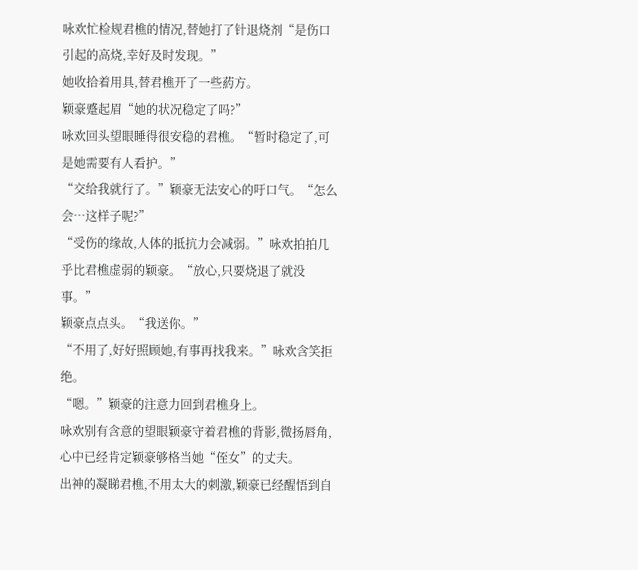咏欢忙检规君樵的情况,替她打了针退烧剂“是伤口引起的高烧,幸好及时发现。”
她收拾着用具,替君樵开了一些葯方。
颖豪蹙起眉“她的状况稳定了吗?”
咏欢回头望眼睡得很安稳的君樵。“暂时稳定了,可是她需要有人看护。”
“交给我就行了。”颖豪无法安心的吁口气。“怎么会…这样子呢?”
“受伤的缘故,人体的抵抗力会减弱。”咏欢拍拍几乎比君樵虚弱的颖豪。“放心,只要烧退了就没事。”
颖豪点点头。“我送你。”
“不用了,好好照顾她,有事再找我来。”咏欢含笑拒绝。
“嗯。”颖豪的注意力回到君樵身上。
咏欢别有含意的望眼颖豪守着君樵的背影,微扬唇角,心中已经肯定颖豪够格当她“侄女”的丈夫。
出神的凝睇君樵,不用太大的刺激,颖豪已经醒悟到自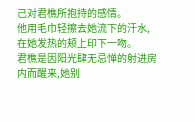己对君樵所抱持的感情。
他用毛巾轻擦去她流下的汗水,在她发热的颊上印下一吻。
君樵是因阳光肆无忌惮的射进房内而醒来,她别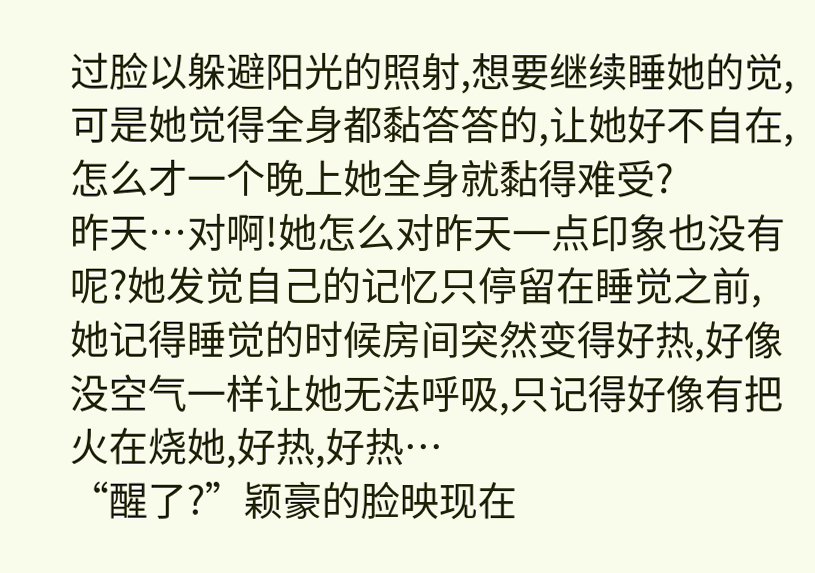过脸以躲避阳光的照射,想要继续睡她的觉,可是她觉得全身都黏答答的,让她好不自在,怎么才一个晚上她全身就黏得难受?
昨天…对啊!她怎么对昨天一点印象也没有呢?她发觉自己的记忆只停留在睡觉之前,她记得睡觉的时候房间突然变得好热,好像没空气一样让她无法呼吸,只记得好像有把火在烧她,好热,好热…
“醒了?”颖豪的脸映现在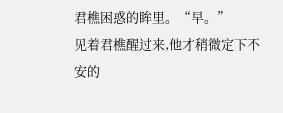君樵困惑的眸里。“早。”
见着君樵醒过来,他才稍微定下不安的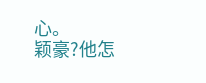心。
颖豪?他怎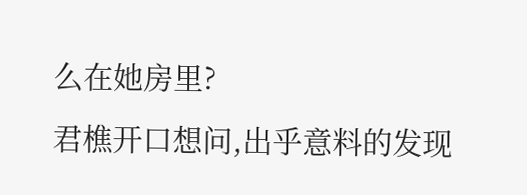么在她房里?
君樵开口想问,出乎意料的发现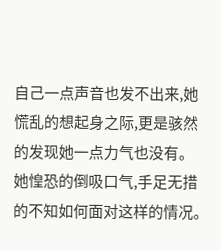自己一点声音也发不出来,她慌乱的想起身之际,更是骇然的发现她一点力气也没有。
她惶恐的倒吸口气,手足无措的不知如何面对这样的情况。